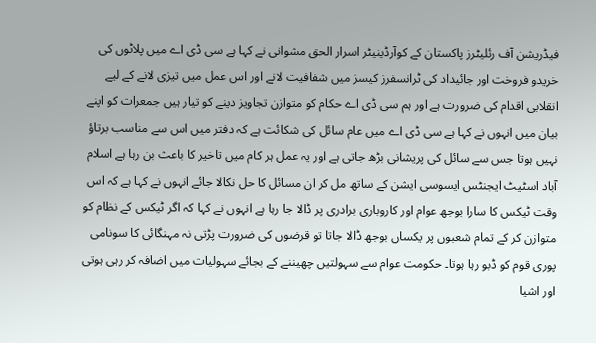فیڈریشن آف رئلیٹرز پاکستان کے کوآرڈینیٹر اسرار الحق مشوانی نے کہا ہے سی ڈی اے میں پلاٹوں کی خریدو فروخت اور جائیداد کی ٹرانسفرز کیسز میں شفافیت لانے اور اس عمل میں تیزی لانے کے لیے انقلابی اقدام کی ضرورت ہے اور ہم سی ڈی اے حکام کو متوازن تجاویز دینے کو تیار ہیں جمعرات کو اپنے بیان میں انہوں نے کہا ہے سی ڈی اے میں عام سائل کی شکائت ہے کہ دفتر میں اس سے مناسب برتاؤ نہیں ہوتا جس سے سائل کی پریشانی بڑھ جاتی ہے اور یہ عمل ہر کام میں تاخیر کا باعث بن رہا ہے اسلام آباد اسٹیٹ ایجنٹس ایسوسی ایشن کے ساتھ مل کر ان مسائل کا حل نکالا جائے انہوں نے کہا ہے کہ اس وقت ٹیکس کا سارا بوجھ عوام اور کاروباری برادری پر ڈالا جا رہا ہے انہوں نے کہا کہ اگر ٹیکس کے نظام کو متوازن کر کے تمام شعبوں پر یکساں بوجھ ڈالا جاتا تو قرضوں کی ضرورت پڑتی نہ مہنگائی کا سونامی پوری قوم کو ڈبو رہا ہوتا۔ حکومت عوام سے سہولتیں چھیننے کے بجائے سہولیات میں اضافہ کر رہی ہوتی اور اشیا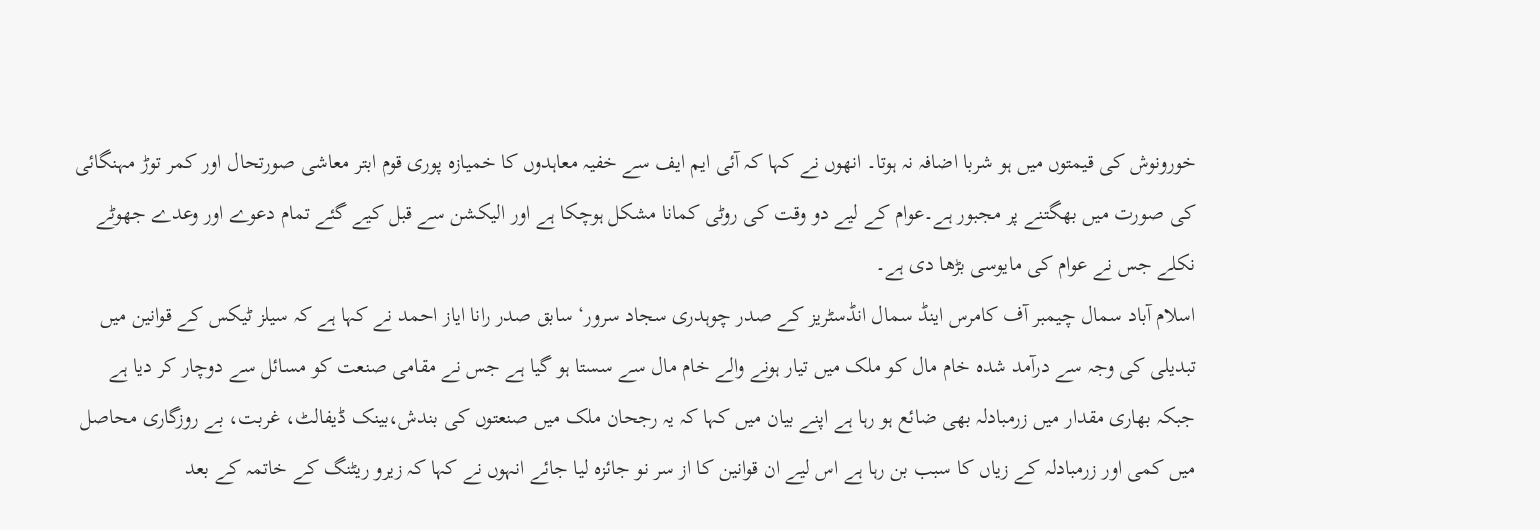خورونوش کی قیمتوں میں ہو شربا اضافہ نہ ہوتا۔ انھوں نے کہا کہ آئی ایم ایف سے خفیہ معاہدوں کا خمیازہ پوری قوم ابتر معاشی صورتحال اور کمر توڑ مہنگائی کی صورت میں بھگتنے پر مجبور ہے۔عوام کے لیے دو وقت کی روٹی کمانا مشکل ہوچکا ہے اور الیکشن سے قبل کیے گئے تمام دعوے اور وعدے جھوٹے نکلے جس نے عوام کی مایوسی بڑھا دی ہے۔
اسلام آباد سمال چیمبر آف کامرس اینڈ سمال انڈسٹریز کے صدر چوہدری سجاد سرور‘ سابق صدر رانا ایاز احمد نے کہا ہے کہ سیلز ٹیکس کے قوانین میں تبدیلی کی وجہ سے درآمد شدہ خام مال کو ملک میں تیار ہونے والے خام مال سے سستا ہو گیا ہے جس نے مقامی صنعت کو مسائل سے دوچار کر دیا ہے جبکہ بھاری مقدار میں زرمبادلہ بھی ضائع ہو رہا ہے اپنے بیان میں کہا کہ یہ رجحان ملک میں صنعتوں کی بندش،بینک ڈیفالٹ، غربت، بے روزگاری محاصل میں کمی اور زرمبادلہ کے زیاں کا سبب بن رہا ہے اس لیے ان قوانین کا از سر نو جائزہ لیا جائے انہوں نے کہا کہ زیرو ریٹنگ کے خاتمہ کے بعد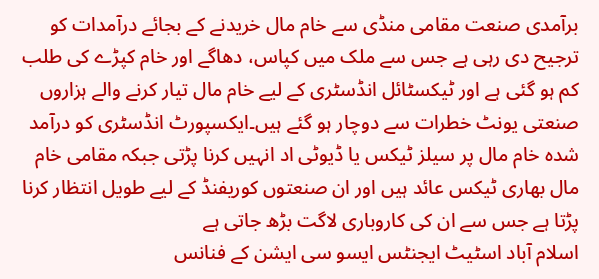برآمدی صنعت مقامی منڈی سے خام مال خریدنے کے بجائے درآمدات کو ترجیح دی رہی ہے جس سے ملک میں کپاس، دھاگے اور خام کپڑے کی طلب کم ہو گئی ہے اور ٹیکسٹائل انڈسٹری کے لیے خام مال تیار کرنے والے ہزاروں صنعتی یونٹ خطرات سے دوچار ہو گئے ہیں۔ایکسپورٹ انڈسٹری کو درآمد شدہ خام مال پر سیلز ٹیکس یا ڈیوٹی اد انہیں کرنا پڑتی جبکہ مقامی خام مال بھاری ٹیکس عائد ہیں اور ان صنعتوں کوریفنڈ کے لیے طویل انتظار کرنا پڑتا ہے جس سے ان کی کاروباری لاگت بڑھ جاتی ہے
اسلام آباد اسٹیٹ ایجنٹس ایسو سی ایشن کے فنانس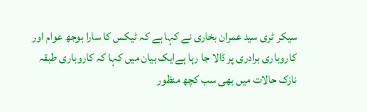سیکر ٹری سید عمران بخاری نے کہا ہے کہ ٹیکس کا سارا بوجھ عوام اور کاروباری برادری پر ڈالا جا رہا ہےایک بیان میں کہا کہ کاروباری طبقہ نازک حالات میں بھی سب کچھ منظور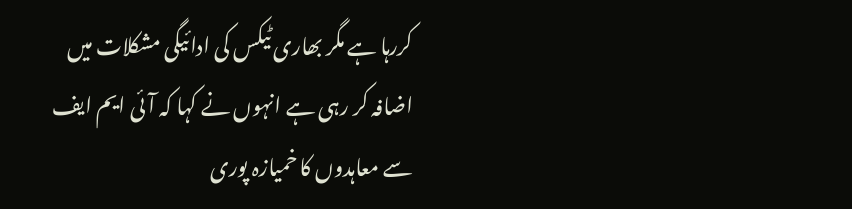کررہا ہے مگر بھاری ٹیکس کی ادائیگی مشکلات میں اضافہ کر رہی ہے انہوں نے کہا کہ آئی ایم ایف سے معاہدوں کا خمیازہ پوری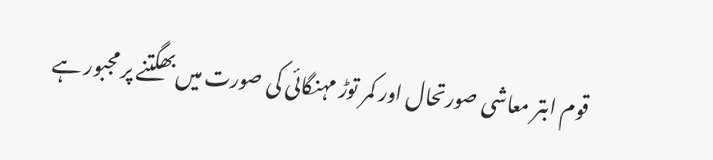قوم ابتر معاشی صورتحال اور کمر توڑ مہنگائی کی صورت میں بھگتنے پر مجبور ہے